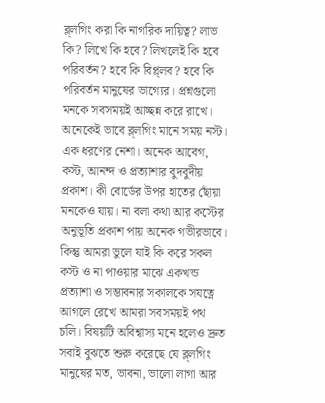ব্ল্লগিং করা কি নাগরিক দায়িত্ব? লাভ কি? লিখে কি হবে? লিখলেই কি হবে পরিবর্তন? হবে কি বিপ্ল্লব? হবে কি পরিবর্তন মানুষের ভাগ্যের। প্রশ্নগুলো মনকে সবসময়ই আচ্ছন্ন করে রাখে। অনেকেই ভাবে ব্ল্লগিং মানে সময় নস্ট। এক ধরণের নেশা। অনেক আবেগ, কস্ট, আনন্দ ও প্রত্যাশার বুদবুদীয় প্রকাশ। কী বোর্ডের উপর হাতের ছোঁয়া মনকেও যায়। না বলা কথা আর কস্টের অনুভূতি প্রকাশ পায় অনেক গভীরভাবে। কিন্তু আমরা ভুলে যাই কি করে সকল কস্ট ও না পাওয়ার মাঝে একখন্ড প্রত্যাশা ও সম্ভাবনার সকালকে সযত্নে আগলে রেখে আমরা সবসময়ই পথ চলি। বিষয়টি অবিশ্বাস্য মনে হলেও দ্রুত সবাই বুঝতে শুরু করেছে যে ব্ল্লগিং মানুষের মত, ভাবনা, ভালো লাগা আর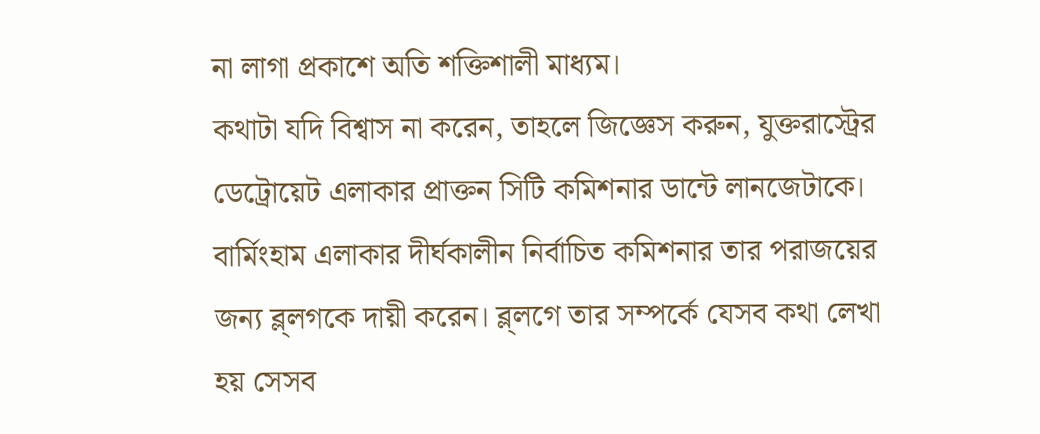না লাগা প্রকাশে অতি শক্তিশালী মাধ্যম।
কথাটা যদি বিশ্বাস না করেন, তাহলে জিজ্ঞেস করুন, যুক্তরাস্ট্রের ডেট্রোয়েট এলাকার প্রাক্তন সিটি কমিশনার ডান্টে লানজেটাকে। বার্মিংহাম এলাকার দীর্ঘকালীন নির্বাচিত কমিশনার তার পরাজয়ের জন্য ব্ল্লগকে দায়ী করেন। ব্ল্লগে তার সম্পর্কে যেসব কথা লেখা হয় সেসব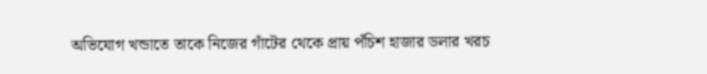অভিযোগ খন্ডাতে তাকে নিজের গাঁটের থেকে প্রায় পঁচিশ হাজার ডলার খরচ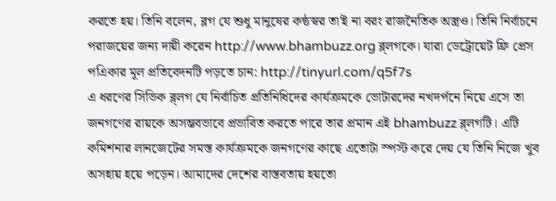করতে হয়। তিনি বলেন, ব্লগ যে শুধু মানুষের কন্ঠস্বর তা'ই না বরং রাজনৈতিক অস্ত্রও। তিনি নির্বাচনে পরাজয়ের জন্য দায়ী করেন http://www.bhambuzz.org ব্ল্লগকে। যারা ডেট্রোয়েট ফ্রি প্রেস পএিকার মূল প্রতিবেদনটি পড়তে চান: http://tinyurl.com/q5f7s
এ ধরণের সিভিক ব্ল্লগ যে নির্বাচিত প্রতিনিধিদের কার্যক্রমকে ভোটারদের নখদর্পনে নিয়ে এসে তা জনগণের রায়কে অসম্ভবভাবে প্রভাবিত করতে পারে তার প্রমান এই bhambuzz ব্ল্লগটি। এটি কমিশনার লানজেটের সমস্ত কার্যক্রমকে জনগণের কাছে এতোটা স্পস্ট করে দেয় যে তিনি নিজে খুব অসহায় হয়ে পড়েন। আমাদের দেশের বাস্তবতায় হয়তো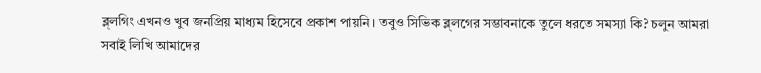ব্ল্লগিং এখনও খুব জনপ্রিয় মাধ্যম হিসেবে প্রকাশ পায়নি। তবুও সিভিক ব্ল্লগের সম্ভাবনাকে তুলে ধরতে সমস্যা কি? চলুন আমরা সবাই লিখি আমাদের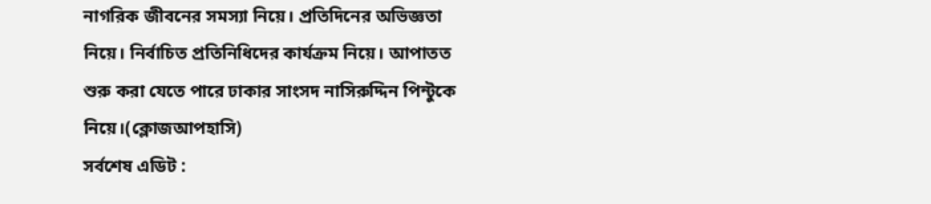নাগরিক জীবনের সমস্যা নিয়ে। প্রতিদিনের অভিজ্ঞতা নিয়ে। নির্বাচিত প্রতিনিধিদের কার্যক্রম নিয়ে। আপাতত শুরু করা যেতে পারে ঢাকার সাংসদ নাসিরুদ্দিন পিন্টুকে নিয়ে।(ক্লোজআপহাসি)
সর্বশেষ এডিট :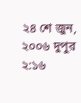২৪ শে জুন, ২০০৬ দুপুর ২:১৬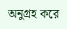অনুগ্রহ করে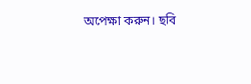অপেক্ষা করুন। ছবি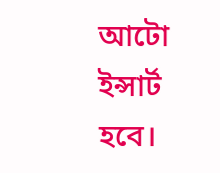আটো ইন্সার্ট হবে।